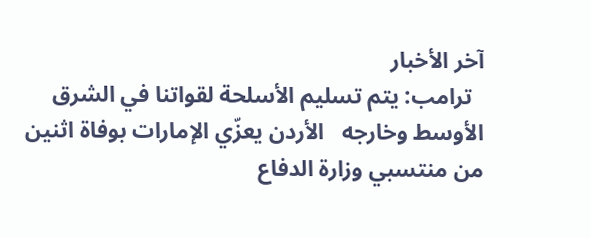آخر الأخبار
  ترامب: يتم تسليم الأسلحة لقواتنا في الشرق الأوسط وخارجه   الأردن يعزّي الإمارات بوفاة اثنين من منتسبي وزارة الدفاع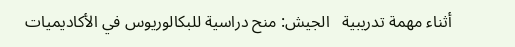أثناء مهمة تدريبية   الجيش: منح دراسية للبكالوريوس في الأكاديميات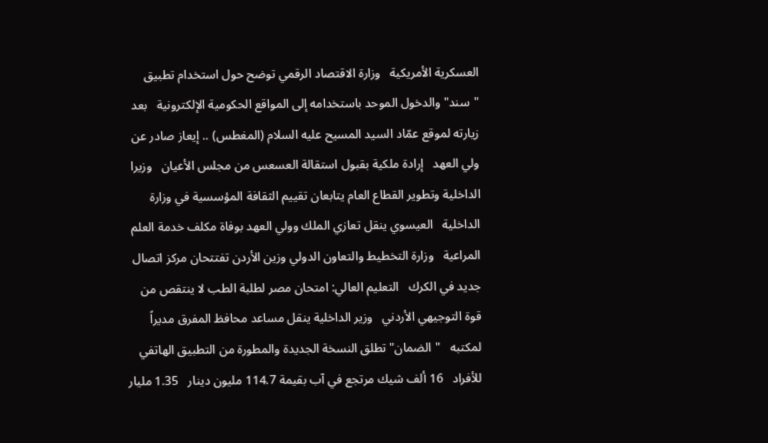العسكرية الأمريكية   وزارة الاقتصاد الرقمي توضح حول استخدام تطبيق "سند" والدخول الموحد باستخدامه إلى المواقع الحكومية الإلكترونية   بعد زيارته لموقع عمّاد السيد المسيح عليه السلام (المغطس) .. إيعاز صادر عن ولي العهد   إرادة ملكية بقبول استقالة العسعس من مجلس الأعيان   وزيرا الداخلية وتطوير القطاع العام يتابعان تقييم الثقافة المؤسسية في وزارة الداخلية   العيسوي ينقل تعازي الملك وولي العهد بوفاة مكلف خدمة العلم المراعية   وزارة التخطيط والتعاون الدولي وزين الأردن تفتتحان مركز اتصال جديد في الكرك   التعليم العالي: امتحان مصر لطلبة الطب لا ينتقص من قوة التوجيهي الأردني   وزير الداخلية ينقل مساعد محافظ المفرق مديراً لمكتبه   "الضمان" تطلق النسخة الجديدة والمطورة من التطبيق الهاتفي للأفراد   16 ألف شيك مرتجع في آب بقيمة 114.7 مليون دينار   1.35 مليار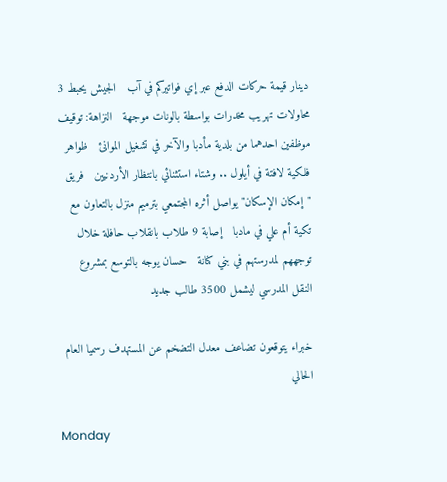دينار قيمة حركات الدفع عبر إي فواتيركم في آب   الجيش يحبط 3 محاولات تهريب مخدرات بواسطة بالونات موجهة   النزاهة: توقيف موظفين احدهما من بلدية مأدبا والآخر في تشغيل الموانئ   ظواهر فلكية لافتة في أيلول .. وشتاء استثنائي بانتظار الأردنيين   فريق "إمكان الإسكان" يواصل أثره المجتمعي بترميم منزل بالتعاون مع تكية أم علي في مادبا   إصابة 9 طلاب بانقلاب حافلة خلال توجههم لمدرستهم في بني كنانة   حسان يوجه بالتوسع بمشروع النقل المدرسي ليشمل 3500 طالب جديد

خبراء يتوقعون تضاعف معدل التضخم عن المستهدف رسميا العام الحالي

Monday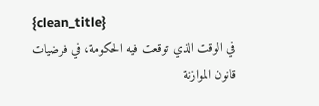{clean_title}
في الوقت الذي توقعت فيه الحكومة، في فرضيات قانون الموازنة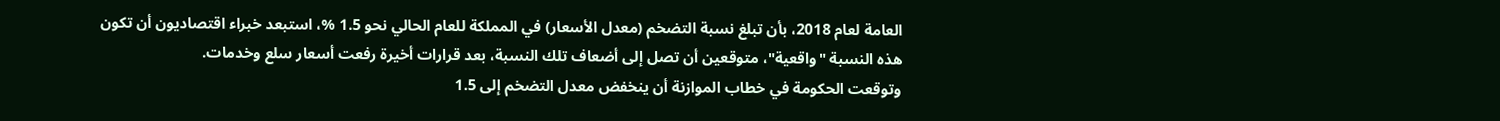العامة لعام 2018، بأن تبلغ نسبة التضخم (معدل الأسعار) في المملكة للعام الحالي نحو 1.5 %، استبعد خبراء اقتصاديون أن تكون هذه النسبة "واقعية"، متوقعين أن تصل إلى أضعاف تلك النسبة، بعد قرارات أخيرة رفعت أسعار سلع وخدمات.
وتوقعت الحكومة في خطاب الموازنة أن ينخفض معدل التضخم إلى 1.5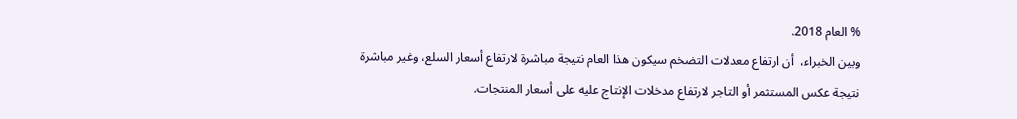% العام 2018.
وبين الخبراء،  أن ارتفاع معدلات التضخم سيكون هذا العام نتيجة مباشرة لارتفاع أسعار السلع، وغير مباشرة نتيجة عكس المستثمر أو التاجر لارتفاع مدخلات الإنتاج عليه على أسعار المنتجات.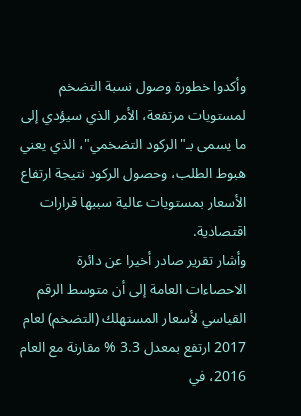وأكدوا خطورة وصول نسبة التضخم لمستويات مرتفعة، الأمر الذي سيؤدي إلى ما يسمى بـ"الركود التضخمي"، الذي يعني هبوط الطلب، وحصول الركود نتيجة ارتفاع الأسعار بمستويات عالية سببها قرارات اقتصادية.
وأشار تقرير صادر أخيرا عن دائرة الاحصاءات العامة إلى أن متوسط الرقم القياسي لأسعار المستهلك (التضخم) لعام 2017 ارتفع بمعدل 3.3 % مقارنة مع العام 2016، في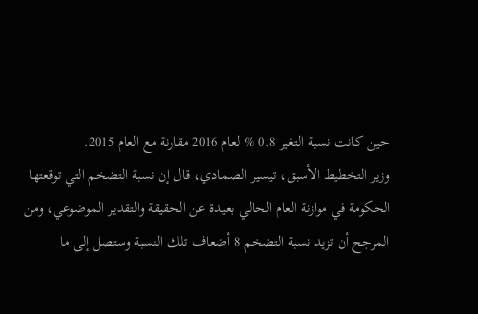حين كانت نسبة التغير 0.8 % لعام 2016 مقارنة مع العام 2015.
وزير التخطيط الأسبق، تيسير الصمادي، قال إن نسبة التضخم التي توقعتها الحكومة في موازنة العام الحالي بعيدة عن الحقيقة والتقدير الموضوعي، ومن المرجح أن تزيد نسبة التضخم 8 أضعاف تلك النسبة وستصل إلى ما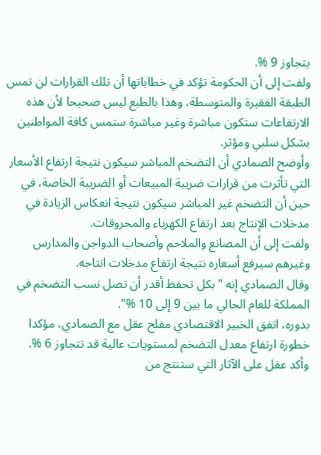يتجاوز 9 %.
ولفت إلى أن الحكومة تؤكد في خطاباتها أن تلك القرارات لن تمس الطبقة الفقيرة والمتوسطة، وهذا بالطبع ليس صحيحا لأن هذه الارتفاعات ستكون مباشرة وغير مباشرة ستمس كافة المواطنين بشكل سلبي ومؤثر.
وأوضح الصمادي أن التضخم المباشر سيكون نتيجة ارتفاع الأسعار التي تأثرت من قرارات ضريبة المبيعات أو الضريبة الخاصة، في حين أن التضخم غير المباشر سيكون نتيجة انعكاس الزيادة في مدخلات الإنتاج بعد ارتفاع الكهرباء والمحروقات.
ولفت إلى أن المصانع والملاحم وأصحاب الدواجن والمدارس وغيرهم سيرفع أسعاره نتيجة ارتفاع مدخلات انتاجه.
وقال الصمادي إنه "بكل تحفظ أقدر أن تصل نسب التضخم في المملكة للعام الحالي ما بين 9 إلى 10 %".
بدوره، اتفق الخبير الاقتصادي مفلح عقل مع الصمادي، مؤكدا خطورة ارتفاع معدل التضخم لمستويات عالية قد تتجاوز 6 %.
وأكد عقل على الآثار التي ستنتج من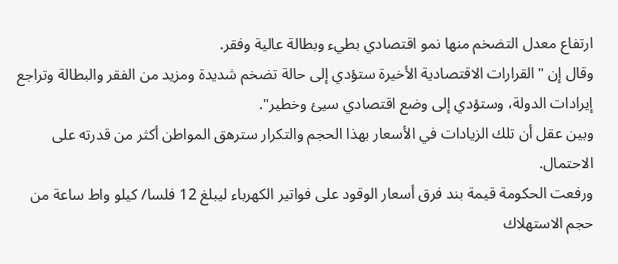ارتفاع معدل التضخم منها نمو اقتصادي بطيء وبطالة عالية وفقر.
وقال إن "القرارات الاقتصادية الأخيرة ستؤدي إلى حالة تضخم شديدة ومزيد من الفقر والبطالة وتراجع إيرادات الدولة، وستؤدي إلى وضع اقتصادي سيئ وخطير".
وبين عقل أن تلك الزيادات في الأسعار بهذا الحجم والتكرار سترهق المواطن أكثر من قدرته على الاحتمال.
ورفعت الحكومة قيمة بند فرق أسعار الوقود على فواتير الكهرباء ليبلغ 12 فلسا/ كيلو واط ساعة من حجم الاستهلاك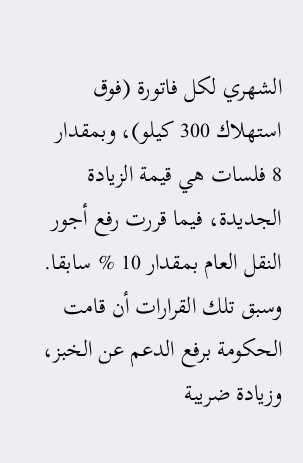الشهري لكل فاتورة (فوق استهلاك 300 كيلو)، وبمقدار 8 فلسات هي قيمة الزيادة الجديدة، فيما قررت رفع أجور النقل العام بمقدار 10 % سابقا.
وسبق تلك القرارات أن قامت الحكومة برفع الدعم عن الخبز، وزيادة ضريبة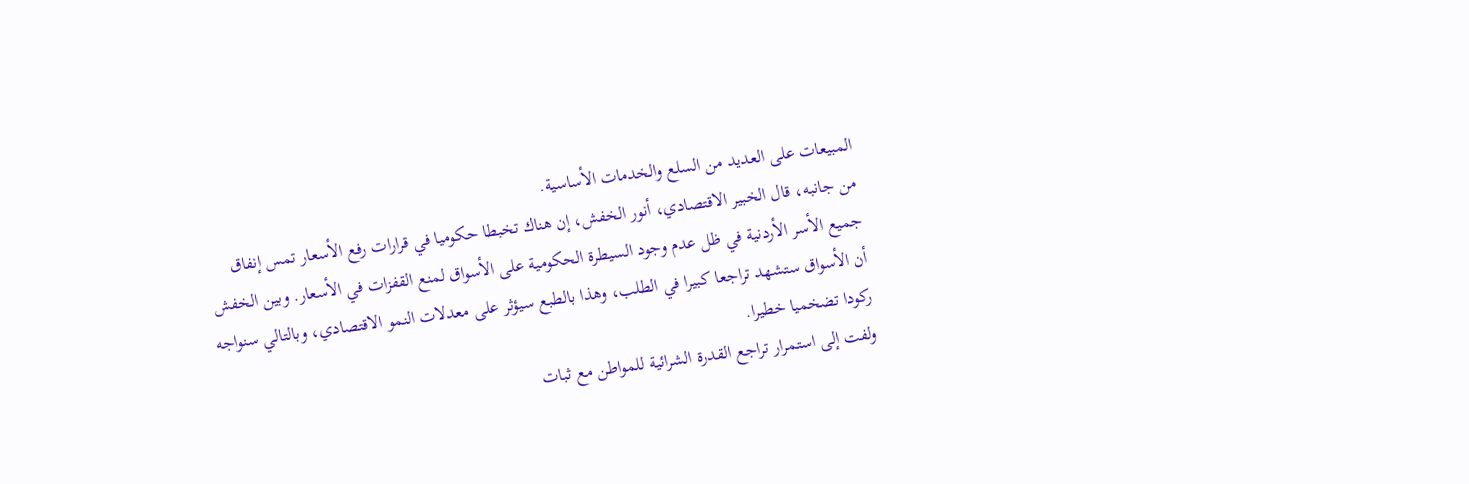المبيعات على العديد من السلع والخدمات الأساسية.
من جانبه، قال الخبير الاقتصادي، أنور الخفش، إن هناك تخبطا حكوميا في قرارات رفع الأسعار تمس إنفاق جميع الأسر الأردنية في ظل عدم وجود السيطرة الحكومية على الأسواق لمنع القفزات في الأسعار. وبين الخفش أن الأسواق ستشهد تراجعا كبيرا في الطلب، وهذا بالطبع سيؤثر على معدلات النمو الاقتصادي، وبالتالي سنواجه ركودا تضخميا خطيرا.
ولفت إلى استمرار تراجع القدرة الشرائية للمواطن مع ثبات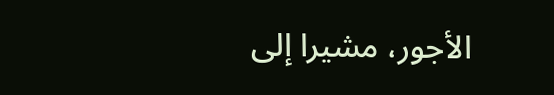الأجور، مشيرا إلى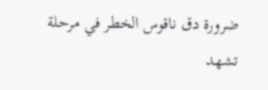ضرورة دق ناقوس الخطر في مرحلة تشهد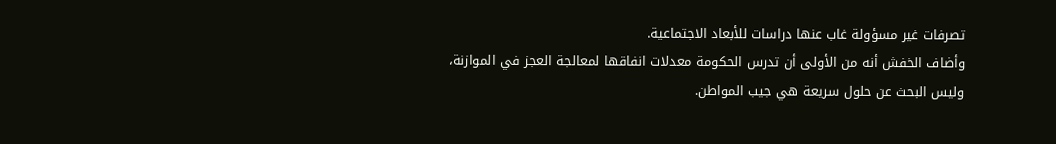تصرفات غير مسؤولة غاب عنها دراسات للأبعاد الاجتماعية.
وأضاف الخفش أنه من الأولى أن تدرس الحكومة معدلات انفاقها لمعالجة العجز في الموازنة، وليس البحث عن حلول سريعة هي جيب المواطن.